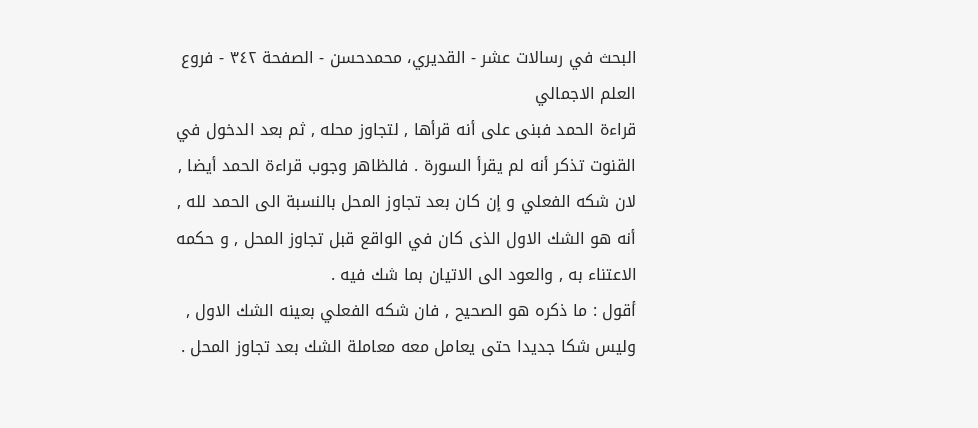البحث في رسالات عشر - القدیري، محمدحسن - الصفحة ٣٤٢ - فروع العلم الاجمالي
قراءة الحمد فبنى على أنه قرأها , لتجاوز محله , ثم بعد الدخول في القنوت تذكر أنه لم يقرأ السورة . فالظاهر وجوب قراءة الحمد أيضا , لان شكه الفعلي و إن كان بعد تجاوز المحل بالنسبة الى الحمد لله , أنه هو الشك الاول الذى كان في الواقع قبل تجاوز المحل , و حكمه الاعتناء به , والعود الى الاتيان بما شك فيه .
أقول : ما ذكره هو الصحيح , فان شكه الفعلي بعينه الشك الاول , وليس شكا جديدا حتى يعامل معه معاملة الشك بعد تجاوز المحل .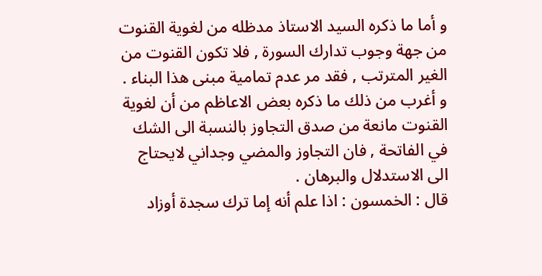و أما ما ذكره السيد الاستاذ مدظله من لغوية القنوت من جهة وجوب تدارك السورة , فلا تكون القنوت من الغير المترتب , فقد مر عدم تمامية مبنى هذا البناء . و أغرب من ذلك ما ذكره بعض الاعاظم من أن لغوية القنوت مانعة من صدق التجاوز بالنسبة الى الشك في الفاتحة , فان التجاوز والمضي وجداني لايحتاج الى الاستدلال والبرهان .
قال : الخمسون : اذا علم أنه إما ترك سجدة أوزاد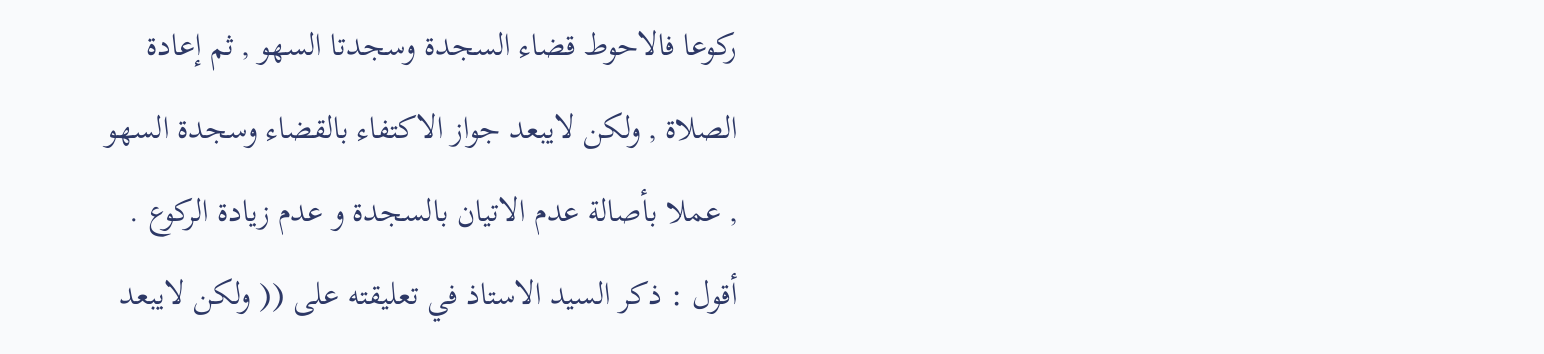ركوعا فالاحوط قضاء السجدة وسجدتا السهو , ثم إعادة الصلاة , ولكن لايبعد جواز الاكتفاء بالقضاء وسجدة السهو , عملا بأصالة عدم الاتيان بالسجدة و عدم زيادة الركوع .
أقول : ذكر السيد الاستاذ في تعليقته على (( ولكن لايبعد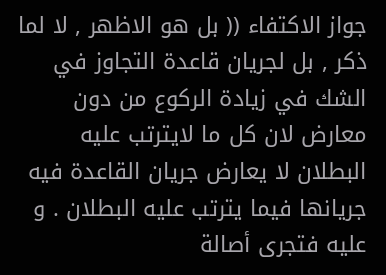جواز الاكتفاء (( بل هو الاظهر , لا لما ذكر , بل لجريان قاعدة التجاوز في الشك في زيادة الركوع من دون معارض لان كل ما لايترتب عليه البطلان لا يعارض جريان القاعدة فيه جريانها فيما يترتب عليه البطلان . و عليه فتجرى أصالة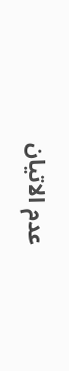عدم الاتيان